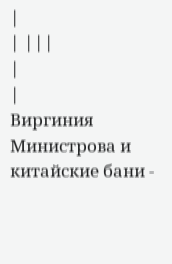|
| |||
|
|
Виргиния Министрова и китайские бани -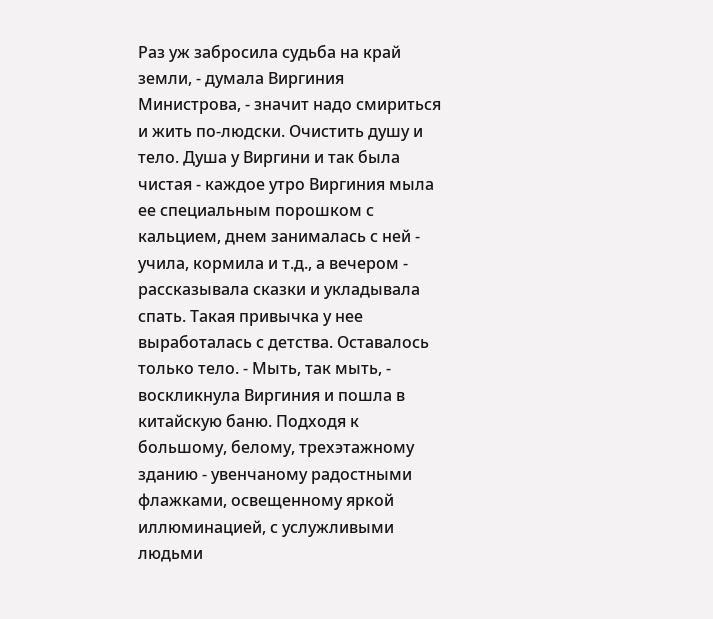Раз уж забросила судьба на край земли, - думала Виргиния Министрова, - значит надо смириться и жить по-людски. Очистить душу и тело. Душа у Виргини и так была чистая - каждое утро Виргиния мыла ее специальным порошком с кальцием, днем занималась с ней - учила, кормила и т.д., а вечером - рассказывала сказки и укладывала спать. Такая привычка у нее выработалась с детства. Оставалось только тело. - Мыть, так мыть, - воскликнула Виргиния и пошла в китайскую баню. Подходя к большому, белому, трехэтажному зданию - увенчаному радостными флажками, освещенному яркой иллюминацией, с услужливыми людьми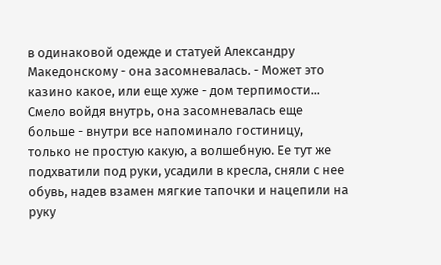в одинаковой одежде и статуей Александру Македонскому - она засомневалась. - Может это казино какое, или еще хуже - дом терпимости... Смело войдя внутрь, она засомневалась еще больше - внутри все напоминало гостиницу, только не простую какую, а волшебную. Ее тут же подхватили под руки, усадили в кресла, сняли с нее обувь, надев взамен мягкие тапочки и нацепили на руку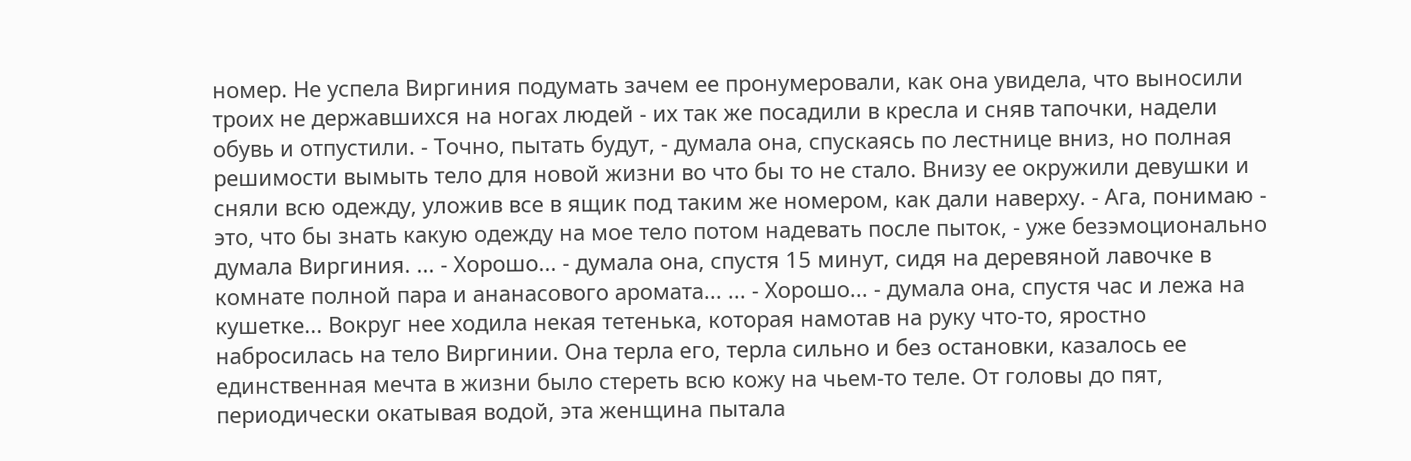номер. Не успела Виргиния подумать зачем ее пронумеровали, как она увидела, что выносили троих не державшихся на ногах людей - их так же посадили в кресла и сняв тапочки, надели обувь и отпустили. - Точно, пытать будут, - думала она, спускаясь по лестнице вниз, но полная решимости вымыть тело для новой жизни во что бы то не стало. Внизу ее окружили девушки и сняли всю одежду, уложив все в ящик под таким же номером, как дали наверху. - Ага, понимаю - это, что бы знать какую одежду на мое тело потом надевать после пыток, - уже безэмоционально думала Виргиния. ... - Хорошо... - думала она, спустя 15 минут, сидя на деревяной лавочке в комнате полной пара и ананасового аромата... ... - Хорошо... - думала она, спустя час и лежа на кушетке... Вокруг нее ходила некая тетенька, которая намотав на руку что-то, яростно набросилась на тело Виргинии. Она терла его, терла сильно и без остановки, казалось ее единственная мечта в жизни было стереть всю кожу на чьем-то теле. От головы до пят, периодически окатывая водой, эта женщина пытала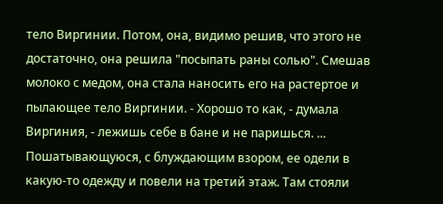тело Виргинии. Потом, она, видимо решив, что этого не достаточно, она решила "посыпать раны солью". Смешав молоко с медом, она стала наносить его на растертое и пылающее тело Виргинии. - Хорошо то как, - думала Виргиния, - лежишь себе в бане и не паришься. ... Пошатывающуюся, с блуждающим взором, ее одели в какую-то одежду и повели на третий этаж. Там стояли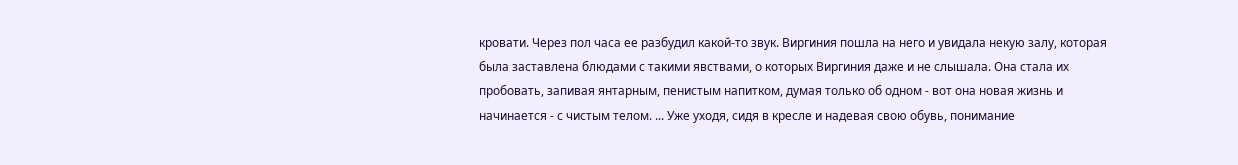кровати. Через пол часа ее разбудил какой-то звук. Виргиния пошла на него и увидала некую залу, которая была заставлена блюдами с такими явствами, о которых Виргиния даже и не слышала. Она стала их пробовать, запивая янтарным, пенистым напитком, думая только об одном - вот она новая жизнь и начинается - с чистым телом. ... Уже уходя, сидя в кресле и надевая свою обувь, понимание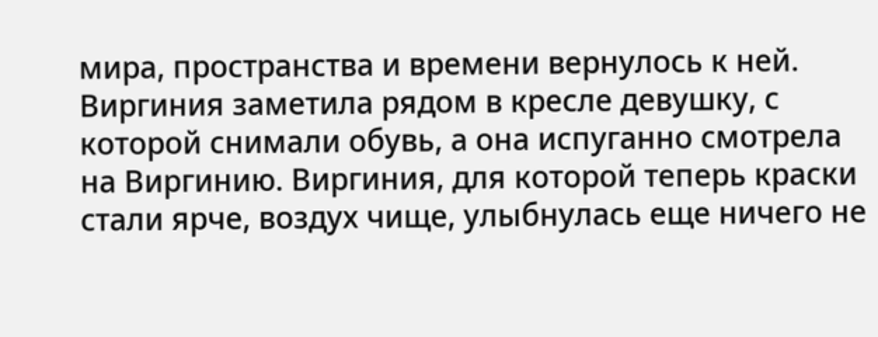мира, пространства и времени вернулось к ней. Виргиния заметила рядом в кресле девушку, с которой снимали обувь, а она испуганно смотрела на Виргинию. Виргиния, для которой теперь краски стали ярче, воздух чище, улыбнулась еще ничего не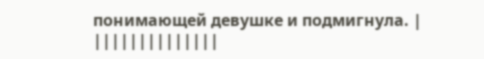понимающей девушке и подмигнула. |
||||||||||||||